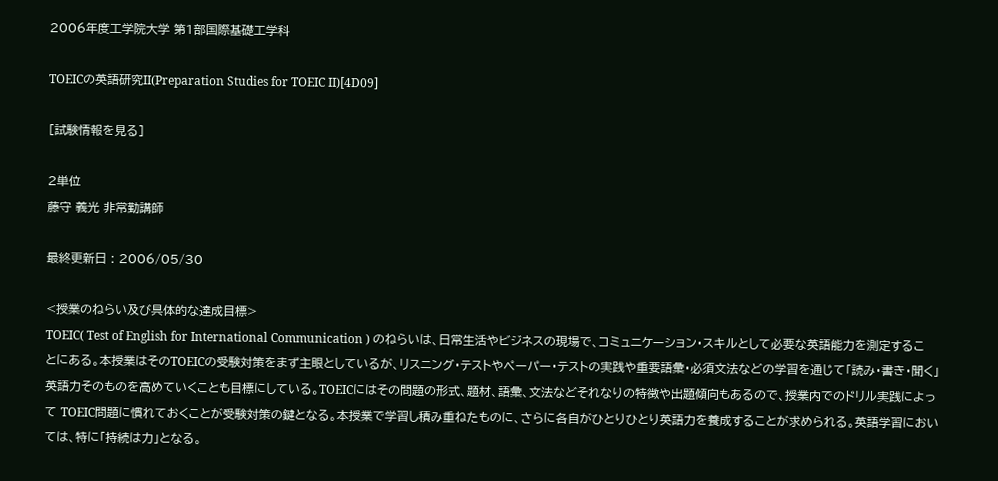2006年度工学院大学 第1部国際基礎工学科

TOEICの英語研究II(Preparation Studies for TOEIC II)[4D09]

[試験情報を見る]

2単位
藤守 義光 非常勤講師

最終更新日 : 2006/05/30

<授業のねらい及び具体的な達成目標>
TOEIC( Test of English for International Communication ) のねらいは、日常生活やビジネスの現場で、コミュニケーション・スキルとして必要な英語能力を測定することにある。本授業はそのTOEICの受験対策をまず主眼としているが、リスニング・テストやペーパー・テストの実践や重要語彙・必須文法などの学習を通じて「読み・書き・聞く」英語力そのものを高めていくことも目標にしている。TOEICにはその問題の形式、題材、語彙、文法などそれなりの特徴や出題傾向もあるので、授業内でのドリル実践によって TOEIC問題に慣れておくことが受験対策の鍵となる。本授業で学習し積み重ねたものに、さらに各自がひとりひとり英語力を養成することが求められる。英語学習においては、特に「持続は力」となる。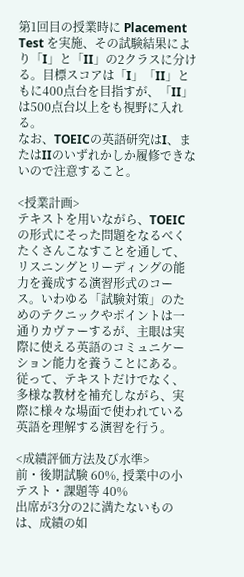第1回目の授業時に Placement Test を実施、その試験結果により「I」と「II」の2クラスに分ける。目標スコアは「I」「II」ともに400点台を目指すが、「II」は500点台以上をも視野に入れる。
なお、TOEICの英語研究はI、またはIIのいずれかしか履修できないので注意すること。

<授業計画>
テキストを用いながら、TOEICの形式にそった問題をなるべくたくさんこなすことを通して、リスニングとリーディングの能力を養成する演習形式のコース。いわゆる「試験対策」のためのテクニックやポイントは一通りカヴァーするが、主眼は実際に使える英語のコミュニケーション能力を養うことにある。従って、テキストだけでなく、多様な教材を補充しながら、実際に様々な場面で使われている英語を理解する演習を行う。

<成績評価方法及び水準>
前・後期試験 60%, 授業中の小テスト・課題等 40%
出席が3分の2に満たないものは、成績の如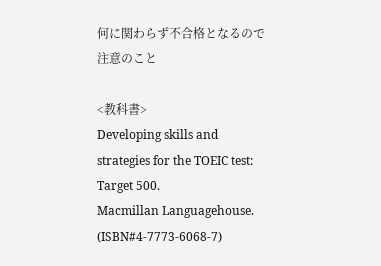何に関わらず不合格となるので注意のこと

<教科書>
Developing skills and strategies for the TOEIC test: Target 500.
Macmillan Languagehouse. (ISBN#4-7773-6068-7)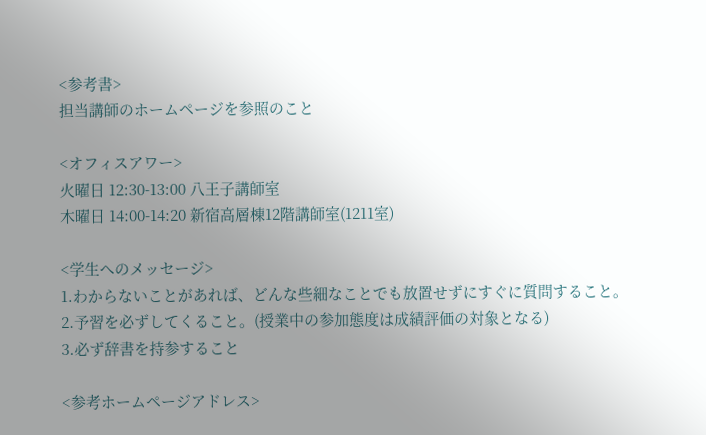<参考書>
担当講師のホームページを参照のこと

<オフィスアワー>
火曜日 12:30-13:00 八王子講師室
木曜日 14:00-14:20 新宿高層棟12階講師室(1211室)

<学生へのメッセージ>
1.わからないことがあれば、どんな些細なことでも放置せずにすぐに質問すること。
2.予習を必ずしてくること。(授業中の参加態度は成績評価の対象となる)
3.必ず辞書を持参すること

<参考ホームページアドレス>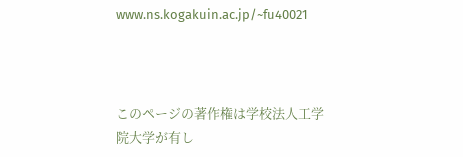www.ns.kogakuin.ac.jp/~fu40021



このページの著作権は学校法人工学院大学が有し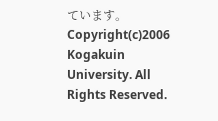ています。
Copyright(c)2006 Kogakuin University. All Rights Reserved.